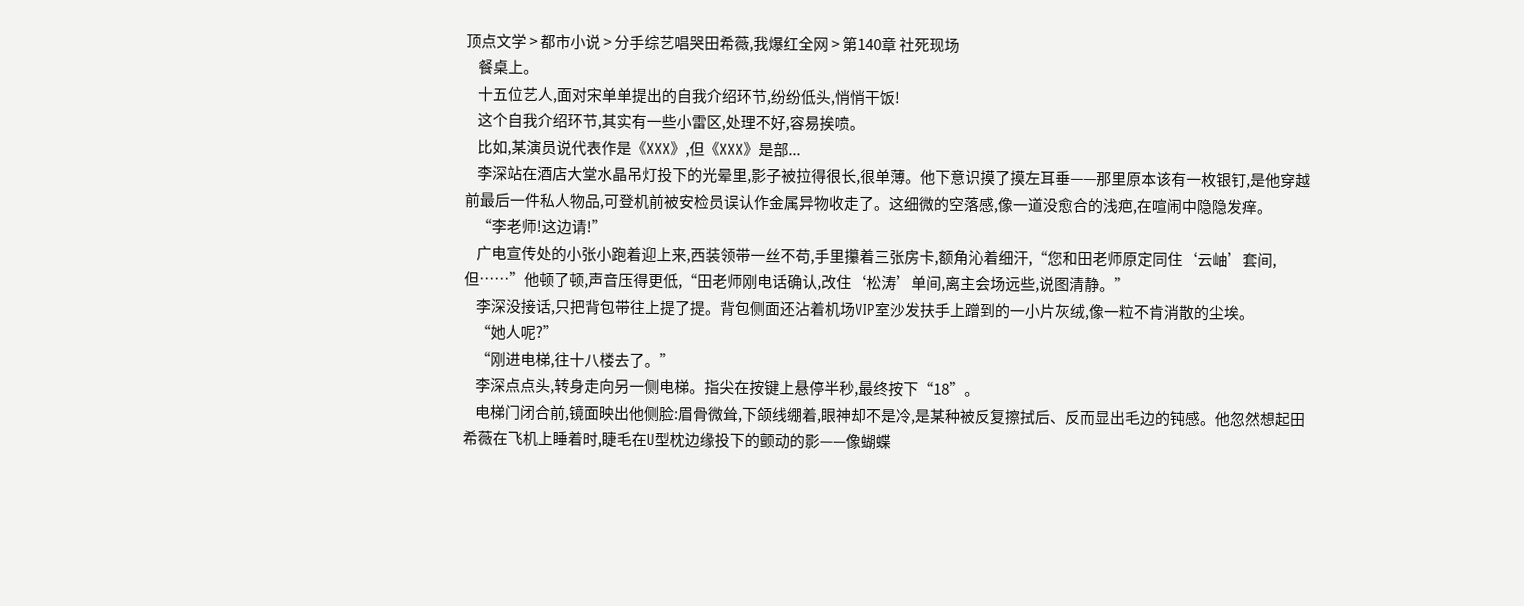顶点文学 > 都市小说 > 分手综艺唱哭田希薇,我爆红全网 > 第140章 社死现场
    餐桌上。
    十五位艺人,面对宋单单提出的自我介绍环节,纷纷低头,悄悄干饭!
    这个自我介绍环节,其实有一些小雷区,处理不好,容易挨喷。
    比如,某演员说代表作是《XXX》,但《XXX》是部...
    李深站在酒店大堂水晶吊灯投下的光晕里,影子被拉得很长,很单薄。他下意识摸了摸左耳垂——那里原本该有一枚银钉,是他穿越前最后一件私人物品,可登机前被安检员误认作金属异物收走了。这细微的空落感,像一道没愈合的浅疤,在喧闹中隐隐发痒。
    “李老师!这边请!”
    广电宣传处的小张小跑着迎上来,西装领带一丝不苟,手里攥着三张房卡,额角沁着细汗,“您和田老师原定同住‘云岫’套间,但……”他顿了顿,声音压得更低,“田老师刚电话确认,改住‘松涛’单间,离主会场远些,说图清静。”
    李深没接话,只把背包带往上提了提。背包侧面还沾着机场VIP室沙发扶手上蹭到的一小片灰绒,像一粒不肯消散的尘埃。
    “她人呢?”
    “刚进电梯,往十八楼去了。”
    李深点点头,转身走向另一侧电梯。指尖在按键上悬停半秒,最终按下“18”。
    电梯门闭合前,镜面映出他侧脸:眉骨微耸,下颌线绷着,眼神却不是冷,是某种被反复擦拭后、反而显出毛边的钝感。他忽然想起田希薇在飞机上睡着时,睫毛在U型枕边缘投下的颤动的影——像蝴蝶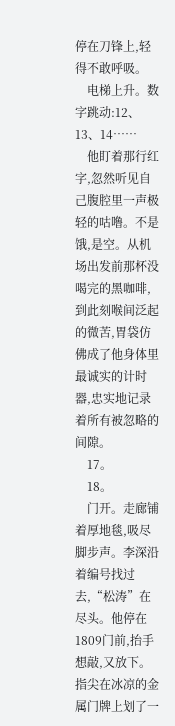停在刀锋上,轻得不敢呼吸。
    电梯上升。数字跳动:12、13、14……
    他盯着那行红字,忽然听见自己腹腔里一声极轻的咕噜。不是饿,是空。从机场出发前那杯没喝完的黑咖啡,到此刻喉间泛起的微苦,胃袋仿佛成了他身体里最诚实的计时器,忠实地记录着所有被忽略的间隙。
    17。
    18。
    门开。走廊铺着厚地毯,吸尽脚步声。李深沿着编号找过去,“松涛”在尽头。他停在1809门前,抬手想敲,又放下。指尖在冰凉的金属门牌上划了一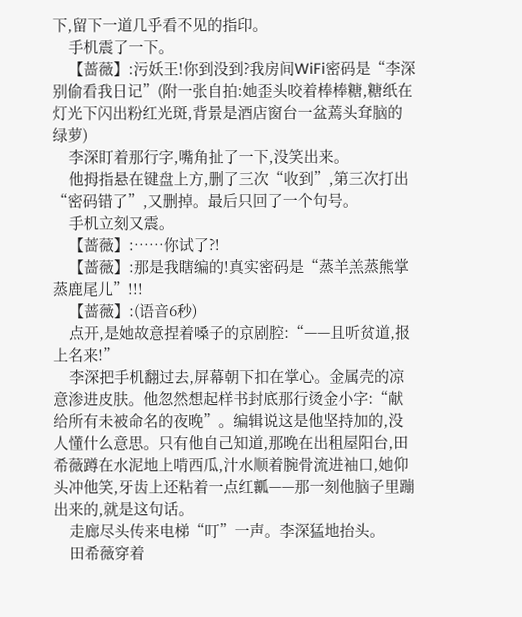下,留下一道几乎看不见的指印。
    手机震了一下。
    【蔷薇】:污妖王!你到没到?我房间WiFi密码是“李深别偷看我日记”(附一张自拍:她歪头咬着棒棒糖,糖纸在灯光下闪出粉红光斑,背景是酒店窗台一盆蔫头耷脑的绿萝)
    李深盯着那行字,嘴角扯了一下,没笑出来。
    他拇指悬在键盘上方,删了三次“收到”,第三次打出“密码错了”,又删掉。最后只回了一个句号。
    手机立刻又震。
    【蔷薇】:……你试了?!
    【蔷薇】:那是我瞎编的!真实密码是“蒸羊羔蒸熊掌蒸鹿尾儿”!!!
    【蔷薇】:(语音6秒)
    点开,是她故意捏着嗓子的京剧腔:“——且听贫道,报上名来!”
    李深把手机翻过去,屏幕朝下扣在掌心。金属壳的凉意渗进皮肤。他忽然想起样书封底那行烫金小字:“献给所有未被命名的夜晚”。编辑说这是他坚持加的,没人懂什么意思。只有他自己知道,那晚在出租屋阳台,田希薇蹲在水泥地上啃西瓜,汁水顺着腕骨流进袖口,她仰头冲他笑,牙齿上还粘着一点红瓤——那一刻他脑子里蹦出来的,就是这句话。
    走廊尽头传来电梯“叮”一声。李深猛地抬头。
    田希薇穿着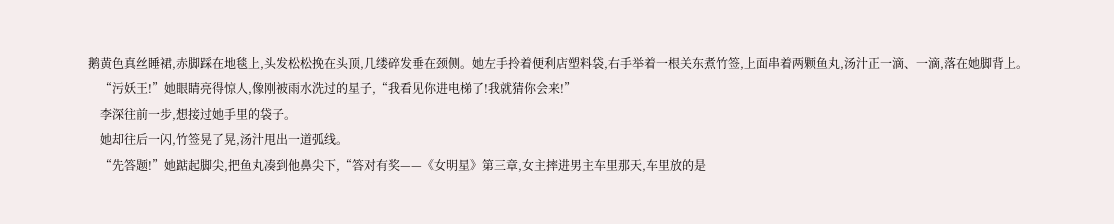鹅黄色真丝睡裙,赤脚踩在地毯上,头发松松挽在头顶,几缕碎发垂在颈侧。她左手拎着便利店塑料袋,右手举着一根关东煮竹签,上面串着两颗鱼丸,汤汁正一滴、一滴,落在她脚背上。
    “污妖王!”她眼睛亮得惊人,像刚被雨水洗过的星子,“我看见你进电梯了!我就猜你会来!”
    李深往前一步,想接过她手里的袋子。
    她却往后一闪,竹签晃了晃,汤汁甩出一道弧线。
    “先答题!”她踮起脚尖,把鱼丸凑到他鼻尖下,“答对有奖——《女明星》第三章,女主摔进男主车里那天,车里放的是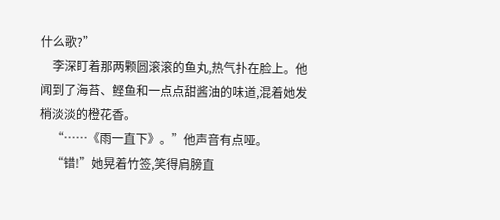什么歌?”
    李深盯着那两颗圆滚滚的鱼丸,热气扑在脸上。他闻到了海苔、鲣鱼和一点点甜酱油的味道,混着她发梢淡淡的橙花香。
    “……《雨一直下》。”他声音有点哑。
    “错!”她晃着竹签,笑得肩膀直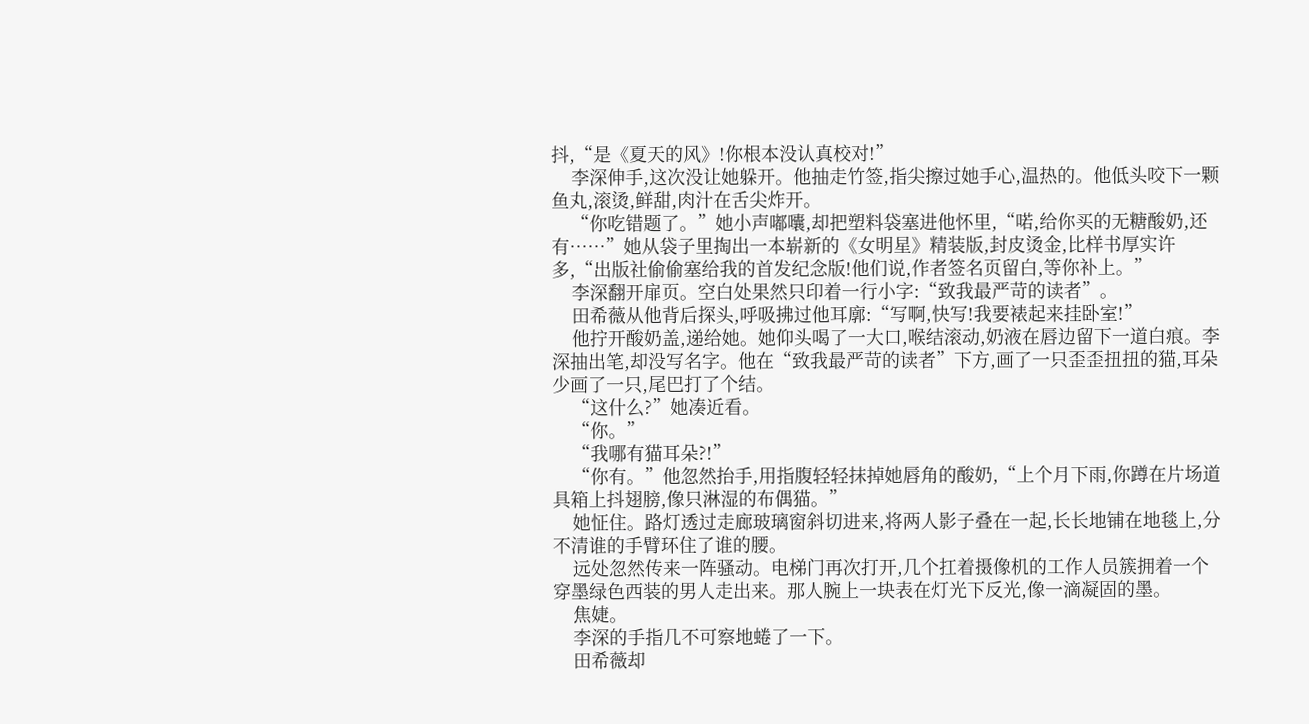抖,“是《夏天的风》!你根本没认真校对!”
    李深伸手,这次没让她躲开。他抽走竹签,指尖擦过她手心,温热的。他低头咬下一颗鱼丸,滚烫,鲜甜,肉汁在舌尖炸开。
    “你吃错题了。”她小声嘟囔,却把塑料袋塞进他怀里,“喏,给你买的无糖酸奶,还有……”她从袋子里掏出一本崭新的《女明星》精装版,封皮烫金,比样书厚实许多,“出版社偷偷塞给我的首发纪念版!他们说,作者签名页留白,等你补上。”
    李深翻开扉页。空白处果然只印着一行小字:“致我最严苛的读者”。
    田希薇从他背后探头,呼吸拂过他耳廓:“写啊,快写!我要裱起来挂卧室!”
    他拧开酸奶盖,递给她。她仰头喝了一大口,喉结滚动,奶液在唇边留下一道白痕。李深抽出笔,却没写名字。他在“致我最严苛的读者”下方,画了一只歪歪扭扭的猫,耳朵少画了一只,尾巴打了个结。
    “这什么?”她凑近看。
    “你。”
    “我哪有猫耳朵?!”
    “你有。”他忽然抬手,用指腹轻轻抹掉她唇角的酸奶,“上个月下雨,你蹲在片场道具箱上抖翅膀,像只淋湿的布偶猫。”
    她怔住。路灯透过走廊玻璃窗斜切进来,将两人影子叠在一起,长长地铺在地毯上,分不清谁的手臂环住了谁的腰。
    远处忽然传来一阵骚动。电梯门再次打开,几个扛着摄像机的工作人员簇拥着一个穿墨绿色西装的男人走出来。那人腕上一块表在灯光下反光,像一滴凝固的墨。
    焦婕。
    李深的手指几不可察地蜷了一下。
    田希薇却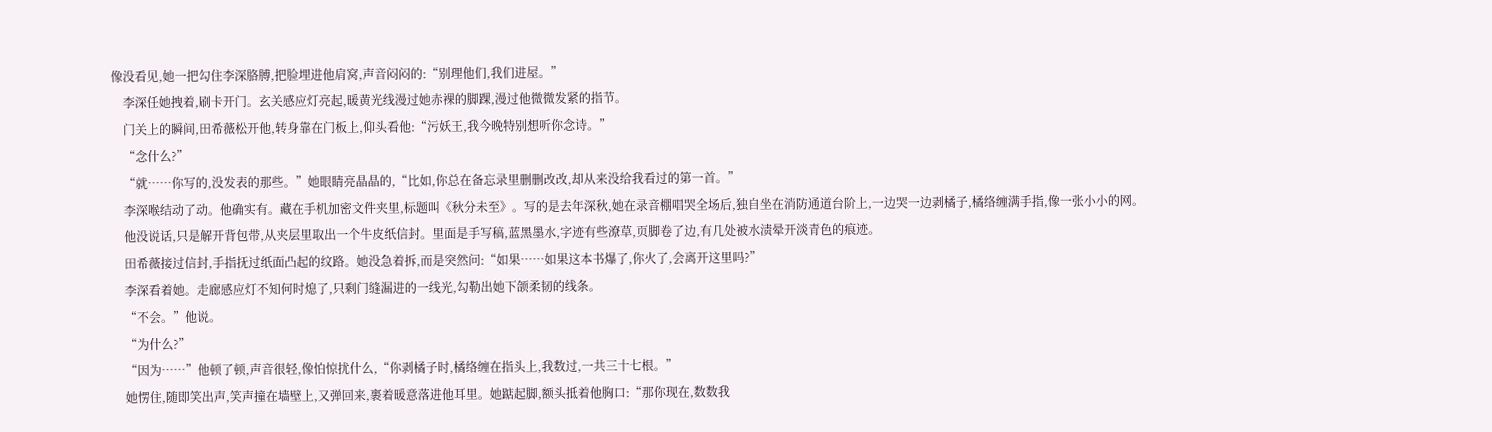像没看见,她一把勾住李深胳膊,把脸埋进他肩窝,声音闷闷的:“别理他们,我们进屋。”
    李深任她拽着,刷卡开门。玄关感应灯亮起,暖黄光线漫过她赤裸的脚踝,漫过他微微发紧的指节。
    门关上的瞬间,田希薇松开他,转身靠在门板上,仰头看他:“污妖王,我今晚特别想听你念诗。”
    “念什么?”
    “就……你写的,没发表的那些。”她眼睛亮晶晶的,“比如,你总在备忘录里删删改改,却从来没给我看过的第一首。”
    李深喉结动了动。他确实有。藏在手机加密文件夹里,标题叫《秋分未至》。写的是去年深秋,她在录音棚唱哭全场后,独自坐在消防通道台阶上,一边哭一边剥橘子,橘络缠满手指,像一张小小的网。
    他没说话,只是解开背包带,从夹层里取出一个牛皮纸信封。里面是手写稿,蓝黑墨水,字迹有些潦草,页脚卷了边,有几处被水渍晕开淡青色的痕迹。
    田希薇接过信封,手指抚过纸面凸起的纹路。她没急着拆,而是突然问:“如果……如果这本书爆了,你火了,会离开这里吗?”
    李深看着她。走廊感应灯不知何时熄了,只剩门缝漏进的一线光,勾勒出她下颌柔韧的线条。
    “不会。”他说。
    “为什么?”
    “因为……”他顿了顿,声音很轻,像怕惊扰什么,“你剥橘子时,橘络缠在指头上,我数过,一共三十七根。”
    她愣住,随即笑出声,笑声撞在墙壁上,又弹回来,裹着暖意落进他耳里。她踮起脚,额头抵着他胸口:“那你现在,数数我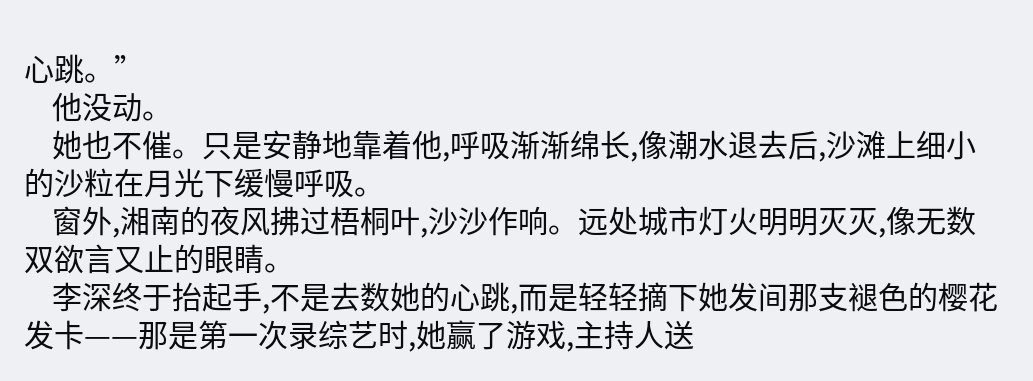心跳。”
    他没动。
    她也不催。只是安静地靠着他,呼吸渐渐绵长,像潮水退去后,沙滩上细小的沙粒在月光下缓慢呼吸。
    窗外,湘南的夜风拂过梧桐叶,沙沙作响。远处城市灯火明明灭灭,像无数双欲言又止的眼睛。
    李深终于抬起手,不是去数她的心跳,而是轻轻摘下她发间那支褪色的樱花发卡——那是第一次录综艺时,她赢了游戏,主持人送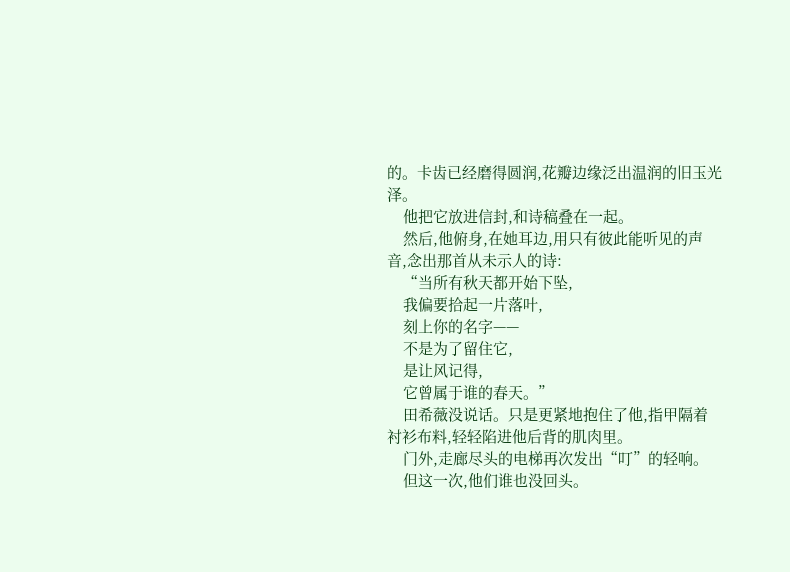的。卡齿已经磨得圆润,花瓣边缘泛出温润的旧玉光泽。
    他把它放进信封,和诗稿叠在一起。
    然后,他俯身,在她耳边,用只有彼此能听见的声音,念出那首从未示人的诗:
    “当所有秋天都开始下坠,
    我偏要拾起一片落叶,
    刻上你的名字——
    不是为了留住它,
    是让风记得,
    它曾属于谁的春天。”
    田希薇没说话。只是更紧地抱住了他,指甲隔着衬衫布料,轻轻陷进他后背的肌肉里。
    门外,走廊尽头的电梯再次发出“叮”的轻响。
    但这一次,他们谁也没回头。